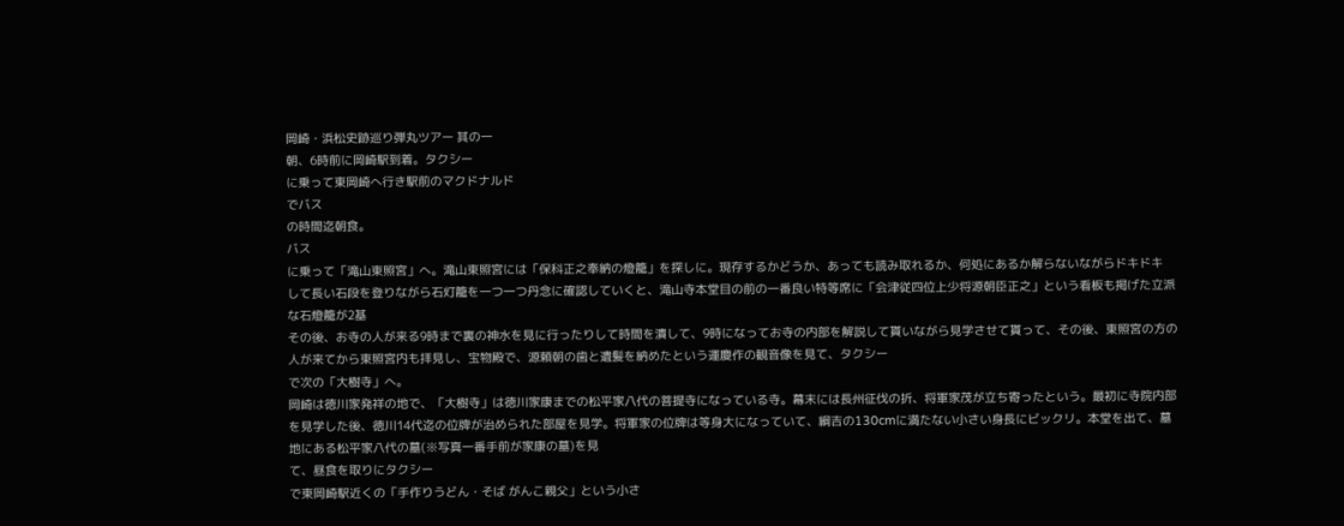岡崎・浜松史跡巡り弾丸ツアー 其の一
朝、6時前に岡崎駅到着。タクシー
に乗って東岡崎へ行き駅前のマクドナルド
でバス
の時間迄朝食。
バス
に乗って「滝山東照宮」へ。滝山東照宮には「保科正之奉納の燈籠」を探しに。現存するかどうか、あっても読み取れるか、何処にあるか解らないながらドキドキ
して長い石段を登りながら石灯籠を一つ一つ丹念に確認していくと、滝山寺本堂目の前の一番良い特等席に「会津従四位上少将源朝臣正之」という看板も掲げた立派な石燈籠が2基
その後、お寺の人が来る9時まで裏の神水を見に行ったりして時間を潰して、9時になってお寺の内部を解説して貰いながら見学させて貰って、その後、東照宮の方の人が来てから東照宮内も拝見し、宝物殿で、源頼朝の歯と遺髪を納めたという運慶作の観音像を見て、タクシー
で次の「大樹寺」へ。
岡崎は徳川家発祥の地で、「大樹寺」は徳川家康までの松平家八代の菩提寺になっている寺。幕末には長州征伐の折、将軍家茂が立ち寄ったという。最初に寺院内部を見学した後、徳川14代迄の位牌が治められた部屋を見学。将軍家の位牌は等身大になっていて、綱吉の130cmに満たない小さい身長にビックリ。本堂を出て、墓地にある松平家八代の墓(※写真一番手前が家康の墓)を見
て、昼食を取りにタクシー
で東岡崎駅近くの「手作りうどん・そば がんこ親父」という小さ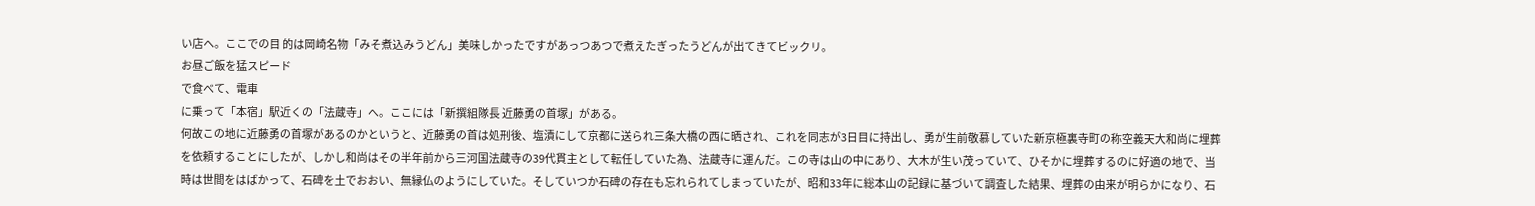い店へ。ここでの目 的は岡崎名物「みそ煮込みうどん」美味しかったですがあっつあつで煮えたぎったうどんが出てきてビックリ。
お昼ご飯を猛スピード
で食べて、電車
に乗って「本宿」駅近くの「法蔵寺」へ。ここには「新撰組隊長 近藤勇の首塚」がある。
何故この地に近藤勇の首塚があるのかというと、近藤勇の首は処刑後、塩漬にして京都に送られ三条大橋の西に晒され、これを同志が3日目に持出し、勇が生前敬慕していた新京極裏寺町の称空義天大和尚に埋葬を依頼することにしたが、しかし和尚はその半年前から三河国法蔵寺の39代貫主として転任していた為、法蔵寺に運んだ。この寺は山の中にあり、大木が生い茂っていて、ひそかに埋葬するのに好適の地で、当時は世間をはばかって、石碑を土でおおい、無縁仏のようにしていた。そしていつか石碑の存在も忘れられてしまっていたが、昭和33年に総本山の記録に基づいて調査した結果、埋葬の由来が明らかになり、石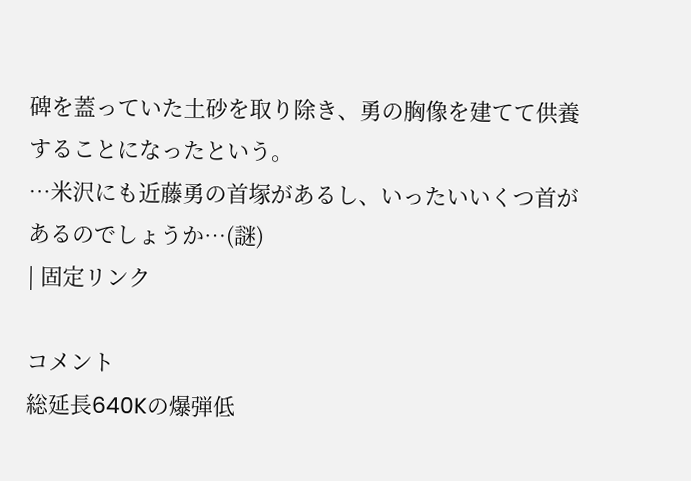碑を蓋っていた土砂を取り除き、勇の胸像を建てて供養することになったという。
…米沢にも近藤勇の首塚があるし、いったいいくつ首があるのでしょうか…(謎)
| 固定リンク

コメント
総延長640Kの爆弾低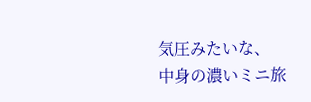気圧みたいな、
中身の濃いミニ旅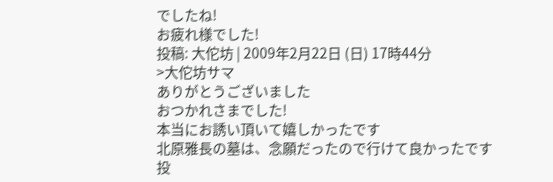でしたね!
お疲れ様でした!
投稿: 大佗坊 | 2009年2月22日 (日) 17時44分
>大佗坊サマ
ありがとうございました
おつかれさまでした!
本当にお誘い頂いて嬉しかったです
北原雅長の墓は、念願だったので行けて良かったです
投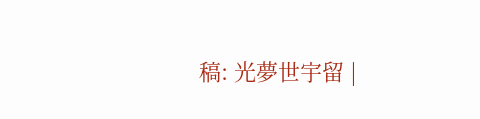稿: 光夢世宇留 |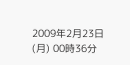2009年2月23日 (月) 00時36分